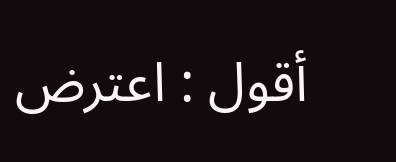أقول : اعترض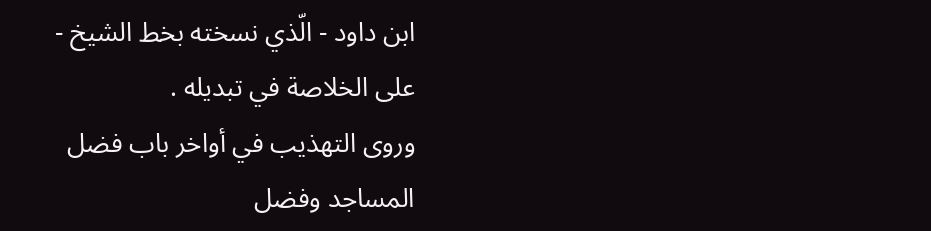ابن داود - الّذي نسخته بخط الشيخ - على الخلاصة في تبديله .
وروى التهذيب في أواخر باب فضل المساجد وفضل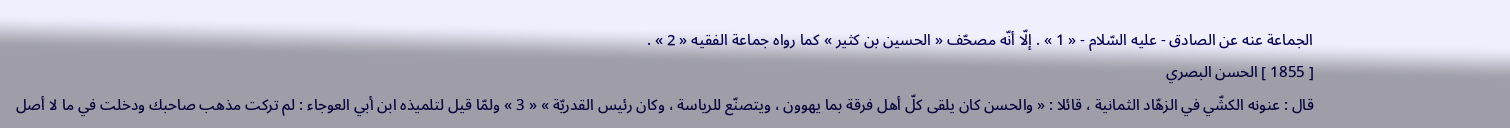الجماعة عنه عن الصادق - عليه السّلام - « 1 » . إلّا أنّه مصحّف « الحسين بن كثير » كما رواه جماعة الفقيه « 2 » .
[ 1855 ] الحسن البصري
قال : عنونه الكشّي في الزهّاد الثمانية ، قائلا : « والحسن كان يلقى كلّ أهل فرقة بما يهوون ، ويتصنّع للرياسة ، وكان رئيس القدريّة » « 3 » ولمّا قيل لتلميذه ابن أبي العوجاء : لم تركت مذهب صاحبك ودخلت في ما لا أصل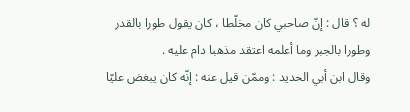له ؟ قال : إنّ صاحبي كان مخلّطا ، كان يقول طورا بالقدر وطورا بالجبر وما أعلمه اعتقد مذهبا دام عليه .
وقال ابن أبي الحديد : وممّن قيل عنه : إنّه كان يبغض عليّا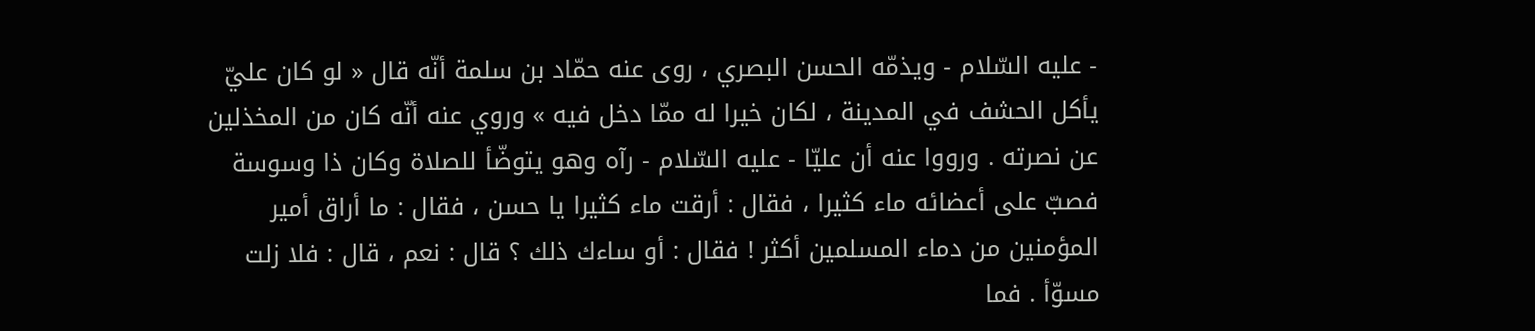- عليه السّلام - ويذمّه الحسن البصري ، روى عنه حمّاد بن سلمة أنّه قال « لو كان عليّ يأكل الحشف في المدينة ، لكان خيرا له ممّا دخل فيه » وروي عنه أنّه كان من المخذلين عن نصرته . ورووا عنه أن عليّا - عليه السّلام - رآه وهو يتوضّأ للصلاة وكان ذا وسوسة فصبّ على أعضائه ماء كثيرا ، فقال : أرقت ماء كثيرا يا حسن ، فقال : ما أراق أمير المؤمنين من دماء المسلمين أكثر ! فقال : أو ساءك ذلك ؟ قال : نعم ، قال : فلا زلت مسوّأ . فما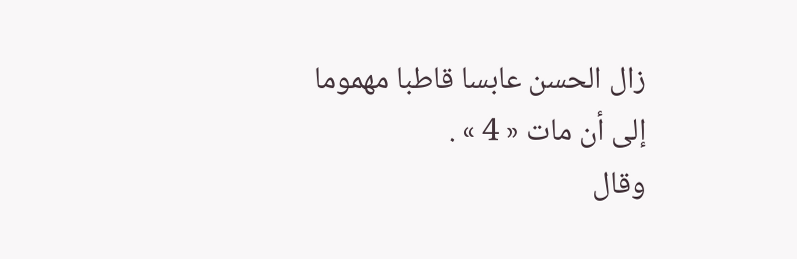زال الحسن عابسا قاطبا مهموما إلى أن مات « 4 » .
وقال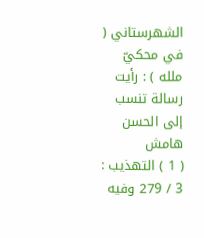الشهرستاني ( في محكيّ ملله ) : رأيت رسالة تنسب إلى الحسن
هامش
( 1 ) التهذيب : 3 / 279 وفيه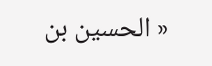« الحسين بن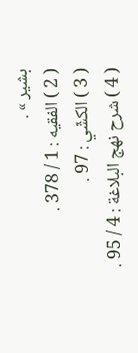بشير » .
( 2 ) الفقيه : 1 / 378 .
( 3 ) الكشّي : 97 .
( 4 ) شرح نهج البلاغة : 4 / 95 .